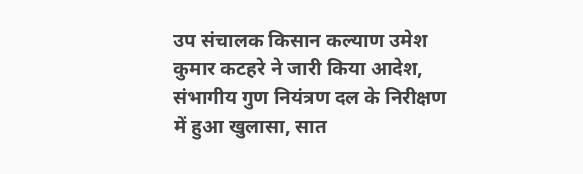उप संचालक किसान कल्याण उमेश कुमार कटहरे ने जारी किया आदेश, संभागीय गुण नियंत्रण दल के निरीक्षण में हुआ खुलासा, सात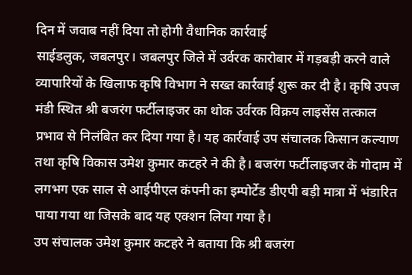दिन में जवाब नहीं दिया तो होगी वैधानिक कार्रवाई
साईडलुक, जबलपुर। जबलपुर जिले में उर्वरक कारोबार में गड़बड़ी करने वाले व्यापारियों के खिलाफ कृषि विभाग ने सख्त कार्रवाई शुरू कर दी है। कृषि उपज मंडी स्थित श्री बजरंग फर्टीलाइजर का थोक उर्वरक विक्रय लाइसेंस तत्काल प्रभाव से निलंबित कर दिया गया है। यह कार्रवाई उप संचालक किसान कल्याण तथा कृषि विकास उमेश कुमार कटहरे ने की है। बजरंग फर्टीलाइजर के गोदाम में लगभग एक साल से आईपीएल कंपनी का इम्पोर्टेड डीएपी बड़ी मात्रा में भंडारित पाया गया था जिसके बाद यह एक्शन लिया गया है।
उप संचालक उमेश कुमार कटहरे ने बताया कि श्री बजरंग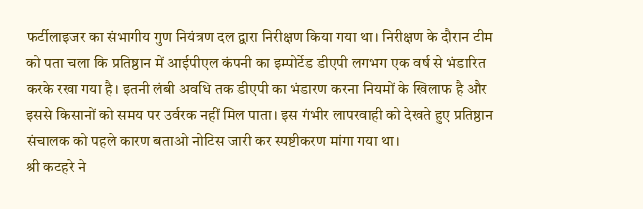फर्टीलाइजर का संभागीय गुण नियंत्रण दल द्वारा निरीक्षण किया गया था। निरीक्षण के दौरान टीम को पता चला कि प्रतिष्ठान में आईपीएल कंपनी का इम्पोर्टेड डीएपी लगभग एक वर्ष से भंडारित करके रखा गया है। इतनी लंबी अवधि तक डीएपी का भंडारण करना नियमों के खिलाफ है और इससे किसानों को समय पर उर्वरक नहीं मिल पाता। इस गंभीर लापरवाही को देखते हुए प्रतिष्ठान संचालक को पहले कारण बताओ नोटिस जारी कर स्पष्टीकरण मांगा गया था।
श्री कटहरे ने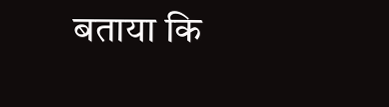बताया कि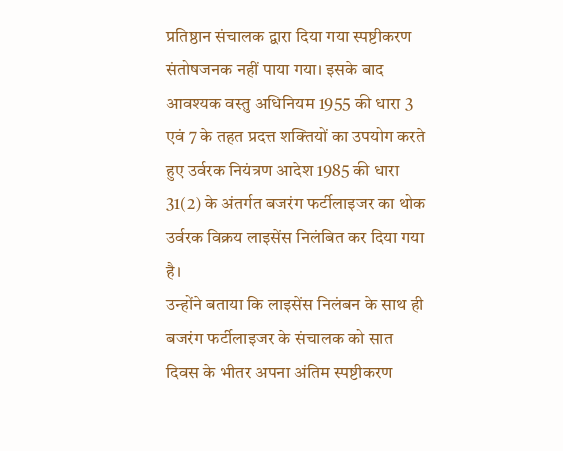प्रतिष्ठान संचालक द्वारा दिया गया स्पष्टीकरण संतोषजनक नहीं पाया गया। इसके बाद आवश्यक वस्तु अधिनियम 1955 की धारा 3 एवं 7 के तहत प्रदत्त शक्तियों का उपयोग करते हुए उर्वरक नियंत्रण आदेश 1985 की धारा 31(2) के अंतर्गत बजरंग फर्टीलाइजर का थोक उर्वरक विक्रय लाइसेंस निलंबित कर दिया गया है।
उन्होंने बताया कि लाइसेंस निलंबन के साथ ही बजरंग फर्टीलाइजर के संचालक को सात दिवस के भीतर अपना अंतिम स्पष्टीकरण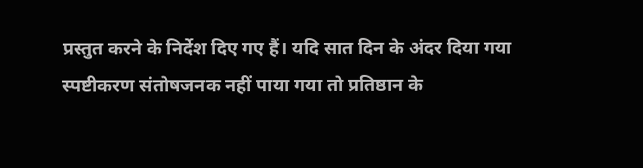प्रस्तुत करने के निर्देश दिए गए हैं। यदि सात दिन के अंदर दिया गया स्पष्टीकरण संतोषजनक नहीं पाया गया तो प्रतिष्ठान के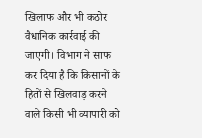खिलाफ और भी कठोर वैधानिक कार्रवाई की जाएगी। विभाग ने साफ कर दिया है कि किसानों के हितों से खिलवाड़ करने वाले किसी भी व्यापारी को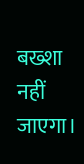बख्शा नहीं जाएगा।